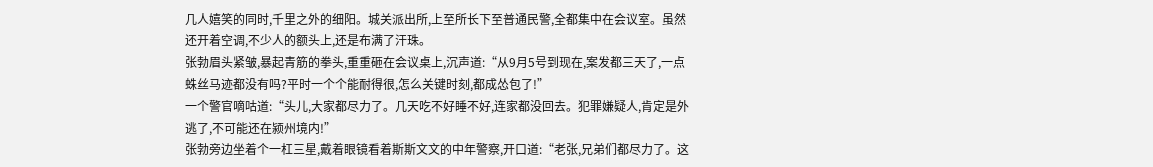几人嬉笑的同时,千里之外的细阳。城关派出所,上至所长下至普通民警,全都集中在会议室。虽然还开着空调,不少人的额头上,还是布满了汗珠。
张勃眉头紧皱,暴起青筋的拳头,重重砸在会议桌上,沉声道:“从9月5号到现在,案发都三天了,一点蛛丝马迹都没有吗?平时一个个能耐得很,怎么关键时刻,都成怂包了!”
一个警官嘀咕道:“头儿,大家都尽力了。几天吃不好睡不好,连家都没回去。犯罪嫌疑人,肯定是外逃了,不可能还在颍州境内!”
张勃旁边坐着个一杠三星,戴着眼镜看着斯斯文文的中年警察,开口道:“老张,兄弟们都尽力了。这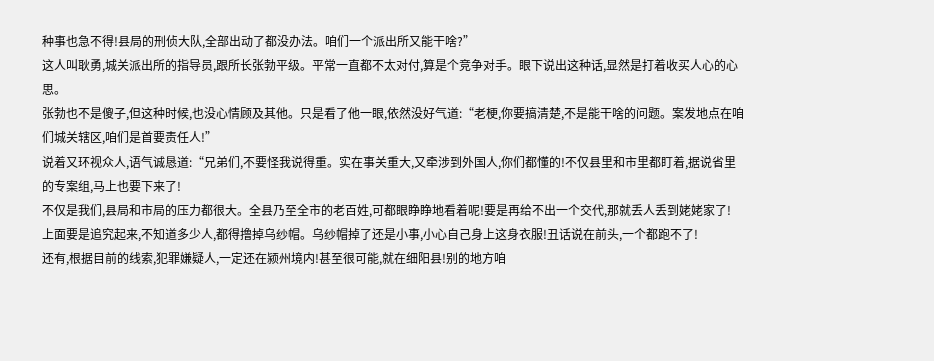种事也急不得!县局的刑侦大队,全部出动了都没办法。咱们一个派出所又能干啥?”
这人叫耿勇,城关派出所的指导员,跟所长张勃平级。平常一直都不太对付,算是个竞争对手。眼下说出这种话,显然是打着收买人心的心思。
张勃也不是傻子,但这种时候,也没心情顾及其他。只是看了他一眼,依然没好气道:“老梗,你要搞清楚,不是能干啥的问题。案发地点在咱们城关辖区,咱们是首要责任人!”
说着又环视众人,语气诚恳道:“兄弟们,不要怪我说得重。实在事关重大,又牵涉到外国人,你们都懂的!不仅县里和市里都盯着,据说省里的专案组,马上也要下来了!
不仅是我们,县局和市局的压力都很大。全县乃至全市的老百姓,可都眼睁睁地看着呢!要是再给不出一个交代,那就丢人丢到姥姥家了!
上面要是追究起来,不知道多少人,都得撸掉乌纱帽。乌纱帽掉了还是小事,小心自己身上这身衣服!丑话说在前头,一个都跑不了!
还有,根据目前的线索,犯罪嫌疑人,一定还在颍州境内!甚至很可能,就在细阳县!别的地方咱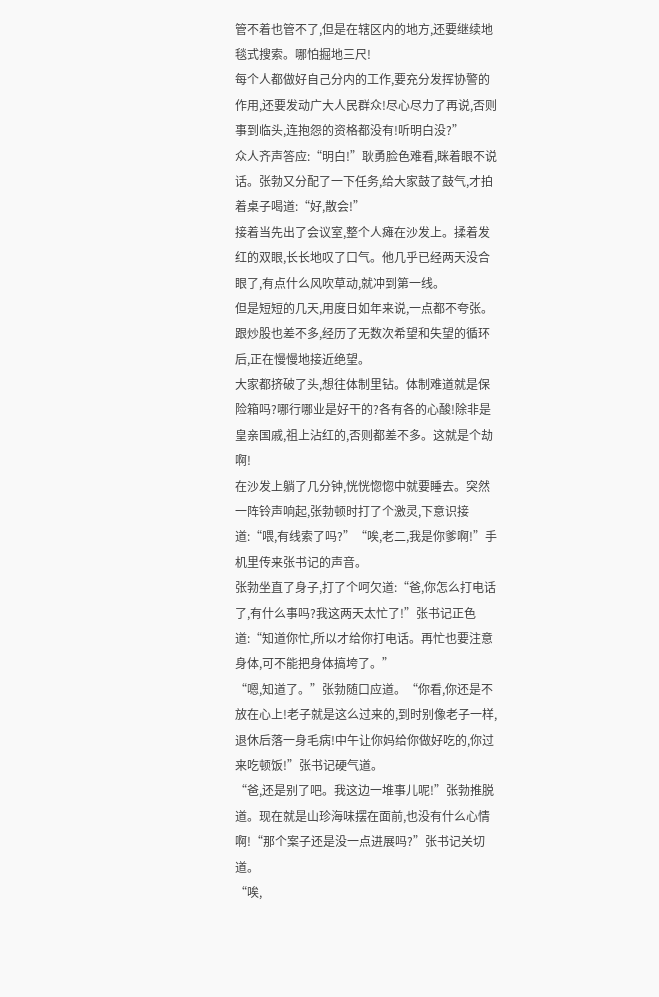管不着也管不了,但是在辖区内的地方,还要继续地毯式搜索。哪怕掘地三尺!
每个人都做好自己分内的工作,要充分发挥协警的作用,还要发动广大人民群众!尽心尽力了再说,否则事到临头,连抱怨的资格都没有!听明白没?”
众人齐声答应:“明白!”耿勇脸色难看,眯着眼不说话。张勃又分配了一下任务,给大家鼓了鼓气,才拍着桌子喝道:“好,散会!”
接着当先出了会议室,整个人瘫在沙发上。揉着发红的双眼,长长地叹了口气。他几乎已经两天没合眼了,有点什么风吹草动,就冲到第一线。
但是短短的几天,用度日如年来说,一点都不夸张。跟炒股也差不多,经历了无数次希望和失望的循环后,正在慢慢地接近绝望。
大家都挤破了头,想往体制里钻。体制难道就是保险箱吗?哪行哪业是好干的?各有各的心酸!除非是皇亲国戚,祖上沾红的,否则都差不多。这就是个劫啊!
在沙发上躺了几分钟,恍恍惚惚中就要睡去。突然一阵铃声响起,张勃顿时打了个激灵,下意识接道:“喂,有线索了吗?”“唉,老二,我是你爹啊!”手机里传来张书记的声音。
张勃坐直了身子,打了个呵欠道:“爸,你怎么打电话了,有什么事吗?我这两天太忙了!”张书记正色道:“知道你忙,所以才给你打电话。再忙也要注意身体,可不能把身体搞垮了。”
“嗯,知道了。”张勃随口应道。“你看,你还是不放在心上!老子就是这么过来的,到时别像老子一样,退休后落一身毛病!中午让你妈给你做好吃的,你过来吃顿饭!”张书记硬气道。
“爸,还是别了吧。我这边一堆事儿呢!”张勃推脱道。现在就是山珍海味摆在面前,也没有什么心情啊!“那个案子还是没一点进展吗?”张书记关切道。
“唉,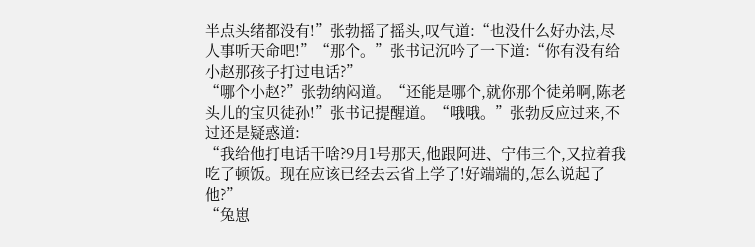半点头绪都没有!”张勃摇了摇头,叹气道:“也没什么好办法,尽人事听天命吧!”“那个。”张书记沉吟了一下道:“你有没有给小赵那孩子打过电话?”
“哪个小赵?”张勃纳闷道。“还能是哪个,就你那个徒弟啊,陈老头儿的宝贝徒孙!”张书记提醒道。“哦哦。”张勃反应过来,不过还是疑惑道:
“我给他打电话干啥?9月1号那天,他跟阿进、宁伟三个,又拉着我吃了顿饭。现在应该已经去云省上学了!好端端的,怎么说起了他?”
“兔崽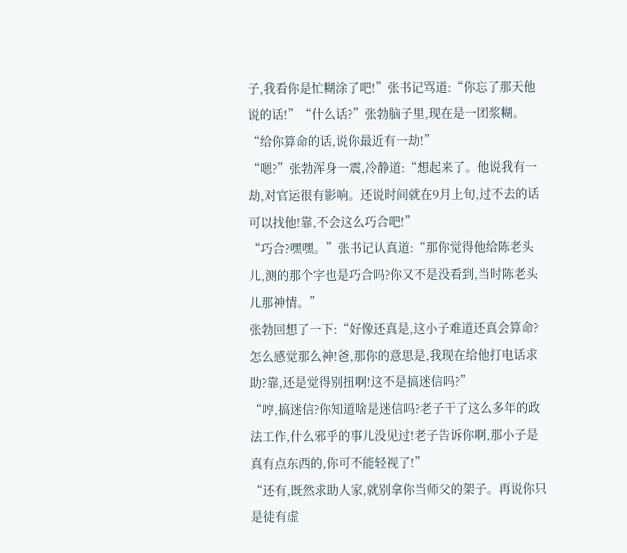子,我看你是忙糊涂了吧!”张书记骂道:“你忘了那天他说的话!”“什么话?”张勃脑子里,现在是一团浆糊。“给你算命的话,说你最近有一劫!”
“嗯?”张勃浑身一震,冷静道:“想起来了。他说我有一劫,对官运很有影响。还说时间就在9月上旬,过不去的话可以找他!靠,不会这么巧合吧!”
“巧合?嘿嘿。”张书记认真道:“那你觉得他给陈老头儿,测的那个字也是巧合吗?你又不是没看到,当时陈老头儿那神情。”
张勃回想了一下:“好像还真是,这小子难道还真会算命?怎么感觉那么神!爸,那你的意思是,我现在给他打电话求助?靠,还是觉得别扭啊!这不是搞迷信吗?”
“哼,搞迷信?你知道啥是迷信吗?老子干了这么多年的政法工作,什么邪乎的事儿没见过!老子告诉你啊,那小子是真有点东西的,你可不能轻视了!”
“还有,既然求助人家,就别拿你当师父的架子。再说你只是徒有虚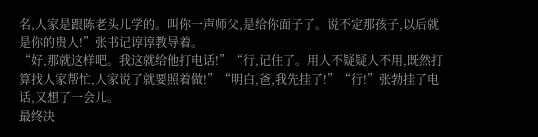名,人家是跟陈老头儿学的。叫你一声师父,是给你面子了。说不定那孩子,以后就是你的贵人!”张书记谆谆教导着。
“好,那就这样吧。我这就给他打电话!”“行,记住了。用人不疑疑人不用,既然打算找人家帮忙,人家说了就要照着做!”“明白,爸,我先挂了!”“行!”张勃挂了电话,又想了一会儿。
最终决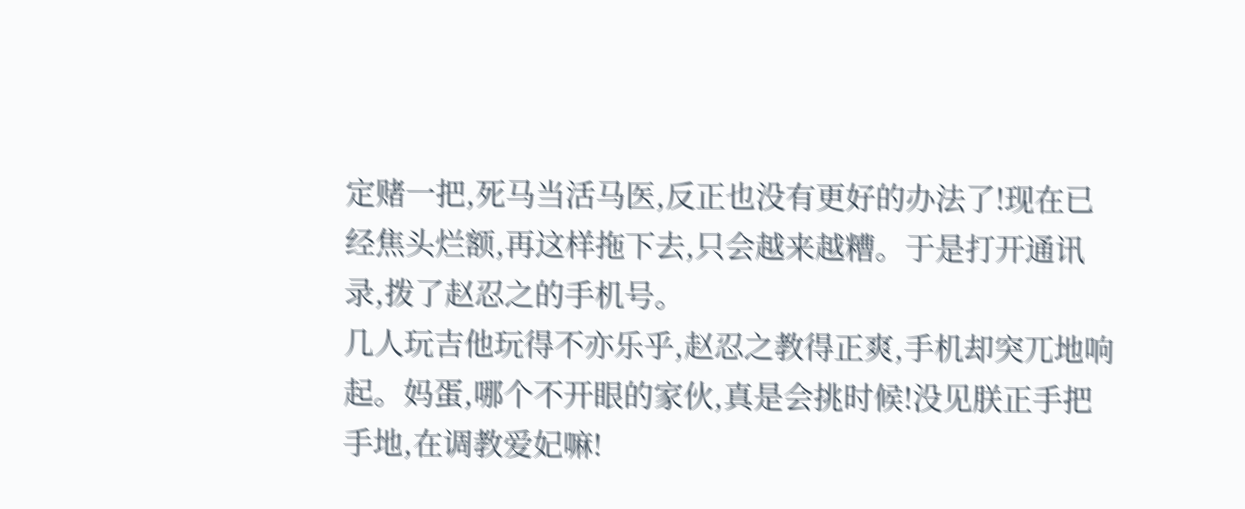定赌一把,死马当活马医,反正也没有更好的办法了!现在已经焦头烂额,再这样拖下去,只会越来越糟。于是打开通讯录,拨了赵忍之的手机号。
几人玩吉他玩得不亦乐乎,赵忍之教得正爽,手机却突兀地响起。妈蛋,哪个不开眼的家伙,真是会挑时候!没见朕正手把手地,在调教爱妃嘛!